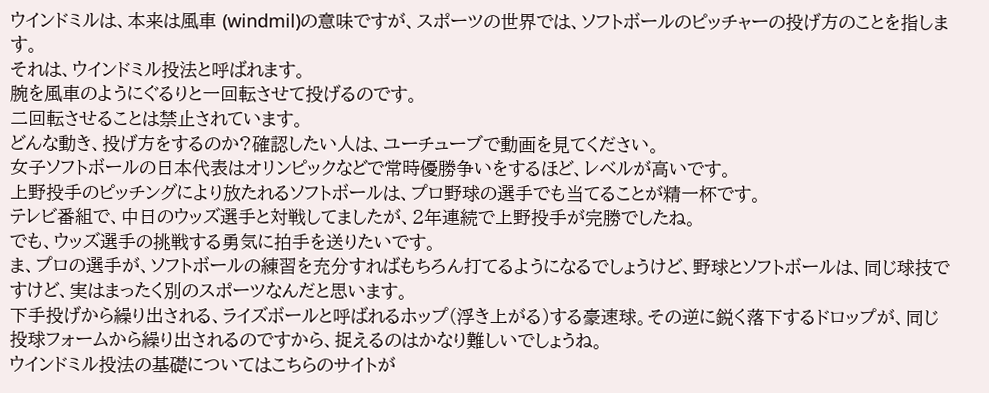ウインドミルは、本来は風車 (windmil)の意味ですが、スポーツの世界では、ソフトボールのピッチャーの投げ方のことを指します。
それは、ウインドミル投法と呼ばれます。
腕を風車のようにぐるりと一回転させて投げるのです。
二回転させることは禁止されています。
どんな動き、投げ方をするのか?確認したい人は、ユーチューブで動画を見てください。
女子ソフトボールの日本代表はオリンピックなどで常時優勝争いをするほど、レベルが高いです。
上野投手のピッチングにより放たれるソフトボールは、プロ野球の選手でも当てることが精一杯です。
テレビ番組で、中日のウッズ選手と対戦してましたが、2年連続で上野投手が完勝でしたね。
でも、ウッズ選手の挑戦する勇気に拍手を送りたいです。
ま、プロの選手が、ソフトボールの練習を充分すればもちろん打てるようになるでしょうけど、野球とソフトボールは、同じ球技ですけど、実はまったく別のスポーツなんだと思います。
下手投げから繰り出される、ライズボールと呼ばれるホップ(浮き上がる)する豪速球。その逆に鋭く落下するドロップが、同じ投球フォームから繰り出されるのですから、捉えるのはかなり難しいでしょうね。
ウインドミル投法の基礎についてはこちらのサイトが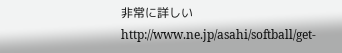非常に詳しい
http://www.ne.jp/asahi/softball/get-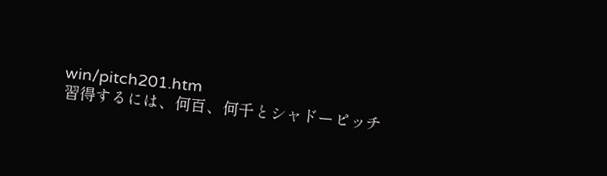win/pitch201.htm
習得するには、何百、何千とシャドーピッチ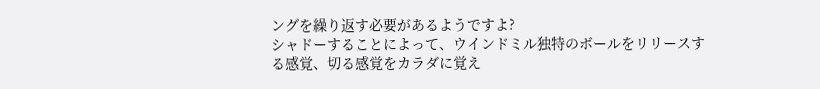ングを繰り返す必要があるようですよ?
シャドーすることによって、ウインドミル独特のボールをリリースする感覚、切る感覚をカラダに覚え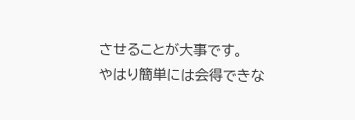させることが大事です。
やはり簡単には会得できな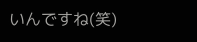いんですね(笑)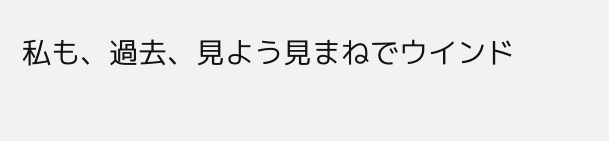私も、過去、見よう見まねでウインド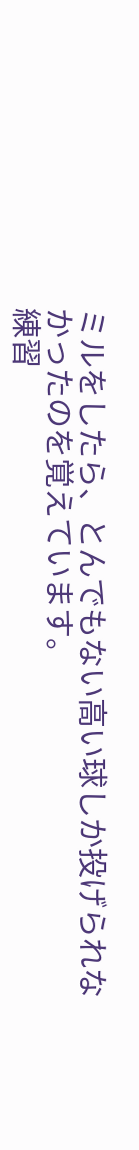ミルをしたら、とんでもない高い球しか投げられなかったのを覚えています。
練習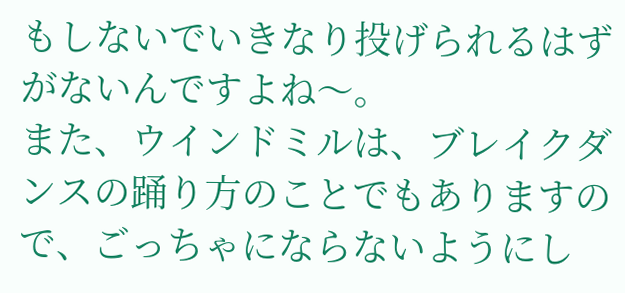もしないでいきなり投げられるはずがないんですよね〜。
また、ウインドミルは、ブレイクダンスの踊り方のことでもありますので、ごっちゃにならないようにし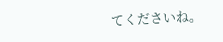てくださいね。